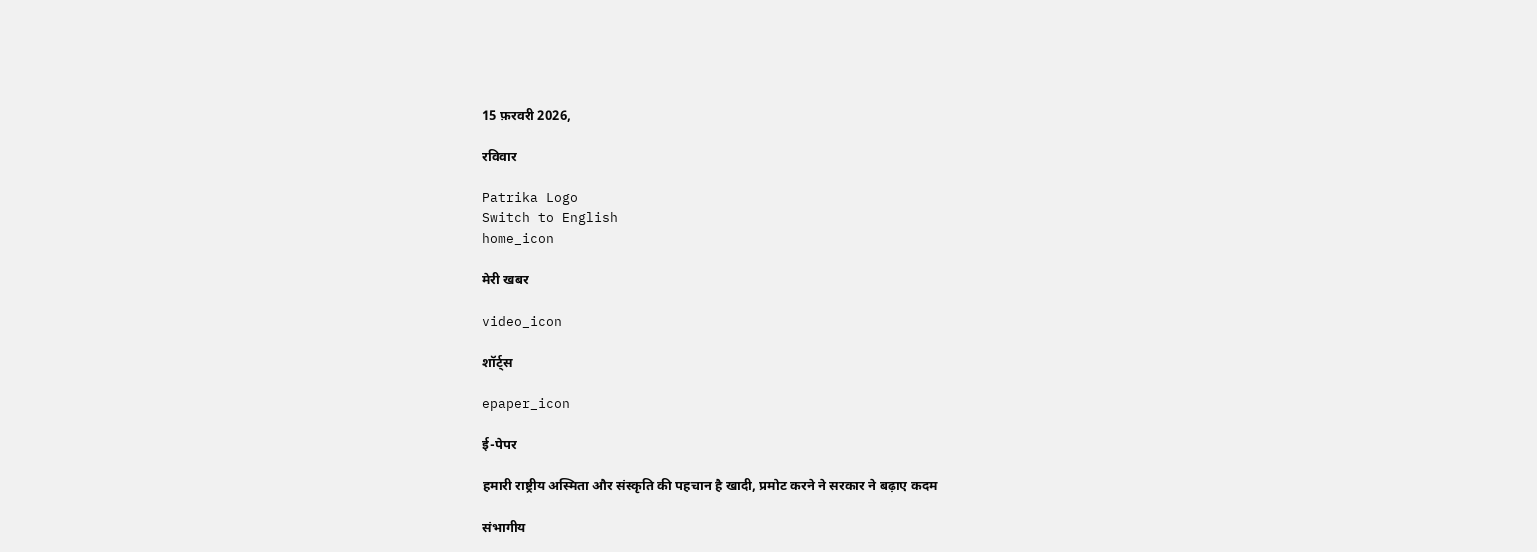15 फ़रवरी 2026,

रविवार

Patrika Logo
Switch to English
home_icon

मेरी खबर

video_icon

शॉर्ट्स

epaper_icon

ई-पेपर

हमारी राष्ट्रीय अस्मिता और संस्कृति की पहचान है खादी, प्रमोट करने ने सरकार ने बढ़ाए कदम

संभागीय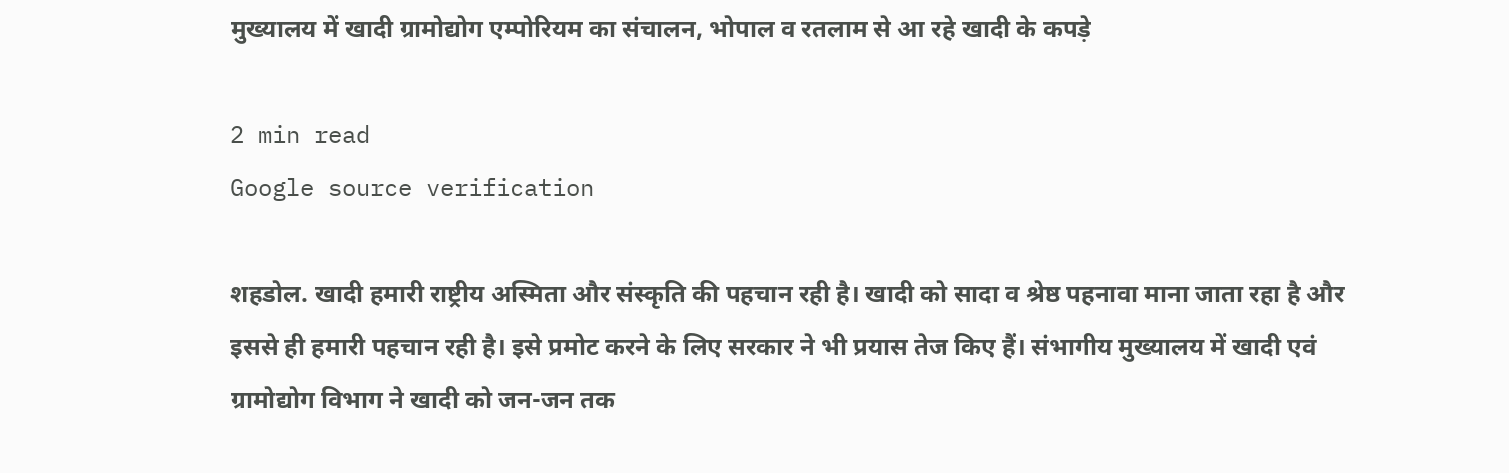मुख्यालय में खादी ग्रामोद्योग एम्पोरियम का संचालन, भोपाल व रतलाम से आ रहे खादी के कपड़े

2 min read
Google source verification

शहडोल. खादी हमारी राष्ट्रीय अस्मिता और संस्कृति की पहचान रही है। खादी को सादा व श्रेष्ठ पहनावा माना जाता रहा है और इससे ही हमारी पहचान रही है। इसे प्रमोट करने के लिए सरकार ने भी प्रयास तेज किए हैं। संभागीय मुख्यालय में खादी एवं ग्रामोद्योग विभाग ने खादी को जन-जन तक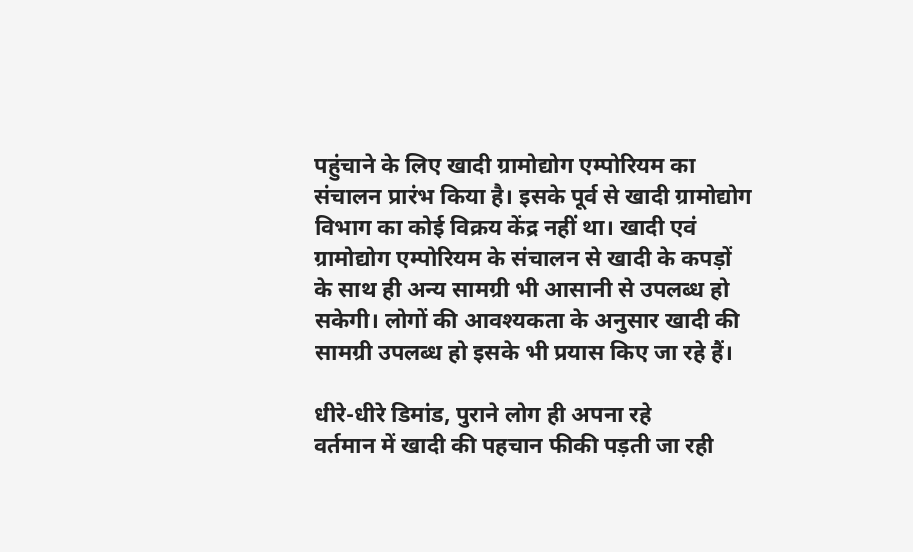पहुंचाने के लिए खादी ग्रामोद्योग एम्पोरियम का संचालन प्रारंभ किया है। इसके पूर्व से खादी ग्रामोद्योग विभाग का कोई विक्रय केंद्र नहीं था। खादी एवं ग्रामोद्योग एम्पोरियम के संचालन से खादी के कपड़ों के साथ ही अन्य सामग्री भी आसानी से उपलब्ध हो सकेगी। लोगों की आवश्यकता के अनुसार खादी की सामग्री उपलब्ध हो इसके भी प्रयास किए जा रहे हैं।

धीरे-धीरे डिमांड, पुराने लोग ही अपना रहे
वर्तमान में खादी की पहचान फीकी पड़ती जा रही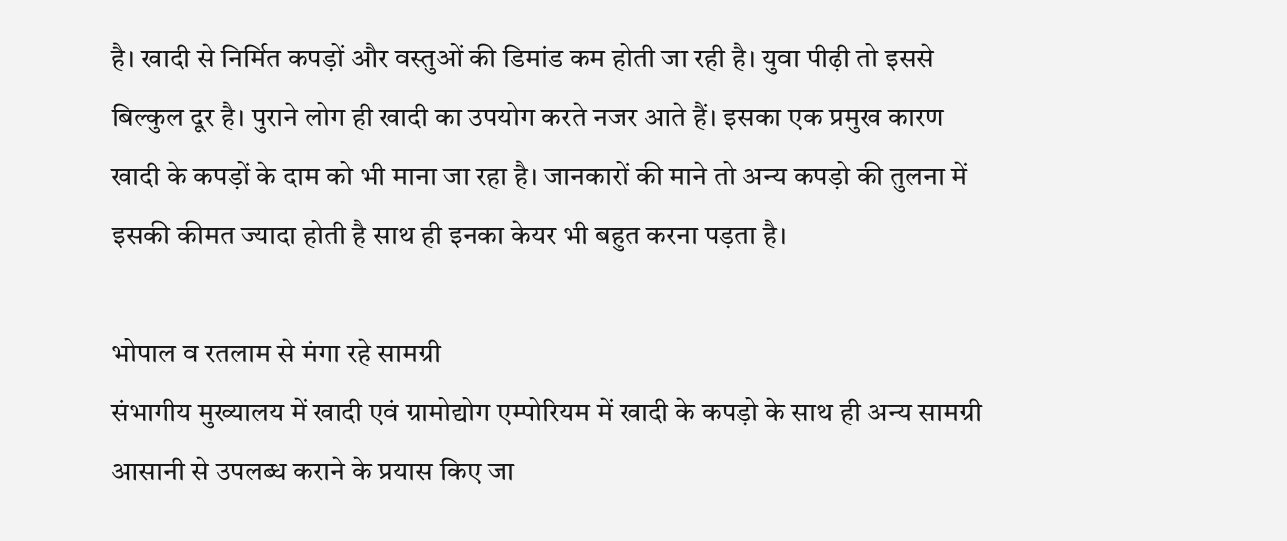है। खादी से निर्मित कपड़ों और वस्तुओं की डिमांड कम होती जा रही है। युवा पीढ़ी तो इससे बिल्कुल दूर है। पुराने लोग ही खादी का उपयोग करते नजर आते हैं। इसका एक प्रमुख कारण खादी के कपड़ों के दाम को भी माना जा रहा है। जानकारों की माने तो अन्य कपड़ो की तुलना में इसकी कीमत ज्यादा होती है साथ ही इनका केयर भी बहुत करना पड़ता है।

भोपाल व रतलाम से मंगा रहे सामग्री
संभागीय मुख्यालय में खादी एवं ग्रामोद्योग एम्पोरियम में खादी के कपड़ो के साथ ही अन्य सामग्री आसानी से उपलब्ध कराने के प्रयास किए जा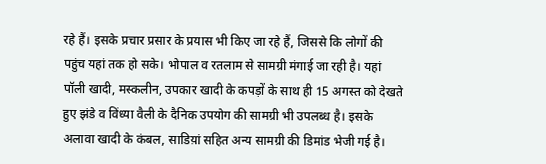रहे हैं। इसके प्रचार प्रसार के प्रयास भी किए जा रहे हैं, जिससे कि लोगों की पहुंच यहां तक हो सके। भोपाल व रतलाम से सामग्री मंगाई जा रही है। यहां पॉली खादी, मस्कलीन, उपकार खादी के कपड़ों के साथ ही 15 अगस्त को देखते हुए झंडे व विंध्या वैली के दैनिक उपयोग की सामग्री भी उपलब्ध है। इसके अलावा खादी के कंबल, साडिय़ां सहित अन्य सामग्री की डिमांड भेजी गई है।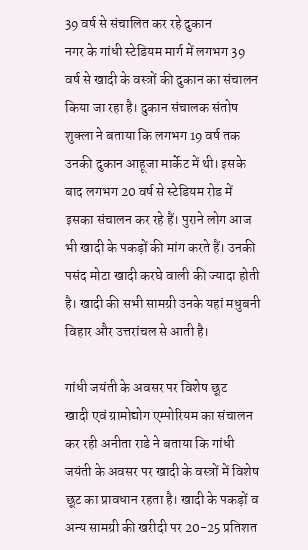39 वर्ष से संचालित कर रहे दुकान
नगर के गांधी स्टेडियम मार्ग में लगभग 39 वर्ष से खादी के वस्त्रों की दुकान का संचालन किया जा रहा है। दुकान संचालक संतोष शुक्ला ने बताया कि लगभग 19 वर्ष तक उनकी दुकान आहूजा मार्केट में थी। इसके बाद लगभग 20 वर्ष से स्टेडियम रोड में इसका संचालन कर रहे हैं। पुराने लोग आज भी खादी के पकड़ों की मांग करते हैं। उनकी पसंद मोटा खादी करघे वाली की ज्यादा होती है। खादी की सभी सामग्री उनके यहां मधुबनी विहार और उत्तरांचल से आती है।

गांधी जयंती के अवसर पर विशेष छूट
खादी एवं ग्रामोद्योग एम्पोरियम का संचालन कर रही अनीता राडे ने बताया कि गांधी जयंती के अवसर पर खादी के वस्त्रों में विशेष छूट का प्रावधान रहता है। खादी के पकड़ों व अन्य सामग्री की खरीदी पर 20-25 प्रतिशत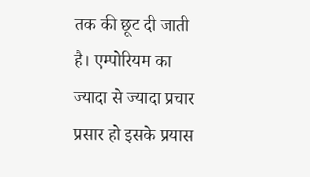तक की छूट दी जाती है। एम्पोरियम का ज्यादा से ज्यादा प्रचार प्रसार हो इसके प्रयास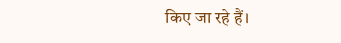किए जा रहे हैं।